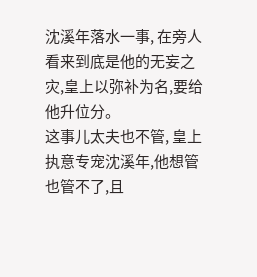沈溪年落水一事, 在旁人看来到底是他的无妄之灾,皇上以弥补为名,要给他升位分。
这事儿太夫也不管, 皇上执意专宠沈溪年,他想管也管不了,且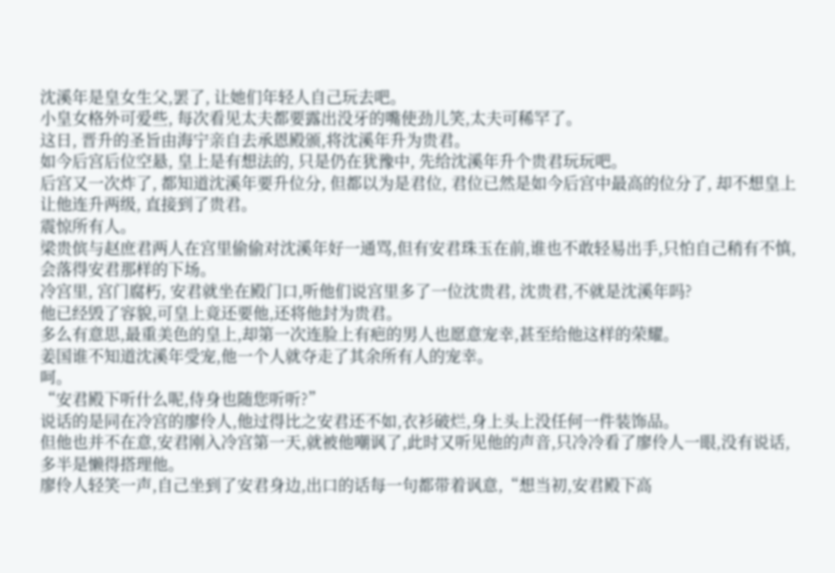沈溪年是皇女生父,罢了, 让她们年轻人自己玩去吧。
小皇女格外可爱些, 每次看见太夫都要露出没牙的嘴使劲儿笑,太夫可稀罕了。
这日, 晋升的圣旨由海宁亲自去承恩殿颁,将沈溪年升为贵君。
如今后宫后位空悬, 皇上是有想法的, 只是仍在犹豫中, 先给沈溪年升个贵君玩玩吧。
后宫又一次炸了, 都知道沈溪年要升位分, 但都以为是君位, 君位已然是如今后宫中最高的位分了, 却不想皇上让他连升两级, 直接到了贵君。
震惊所有人。
梁贵傧与赵庶君两人在宫里偷偷对沈溪年好一通骂,但有安君珠玉在前,谁也不敢轻易出手,只怕自己稍有不慎,会落得安君那样的下场。
冷宫里, 宫门腐朽, 安君就坐在殿门口,听他们说宫里多了一位沈贵君, 沈贵君,不就是沈溪年吗?
他已经毁了容貌,可皇上竟还要他,还将他封为贵君。
多么有意思,最重美色的皇上,却第一次连脸上有疤的男人也愿意宠幸,甚至给他这样的荣耀。
姜国谁不知道沈溪年受宠,他一个人就夺走了其余所有人的宠幸。
呵。
“安君殿下听什么呢,侍身也随您听听?”
说话的是同在冷宫的廖伶人,他过得比之安君还不如,衣衫破烂,身上头上没任何一件装饰品。
但他也并不在意,安君刚入冷宫第一天,就被他嘲讽了,此时又听见他的声音,只冷冷看了廖伶人一眼,没有说话,多半是懒得搭理他。
廖伶人轻笑一声,自己坐到了安君身边,出口的话每一句都带着讽意,“想当初,安君殿下高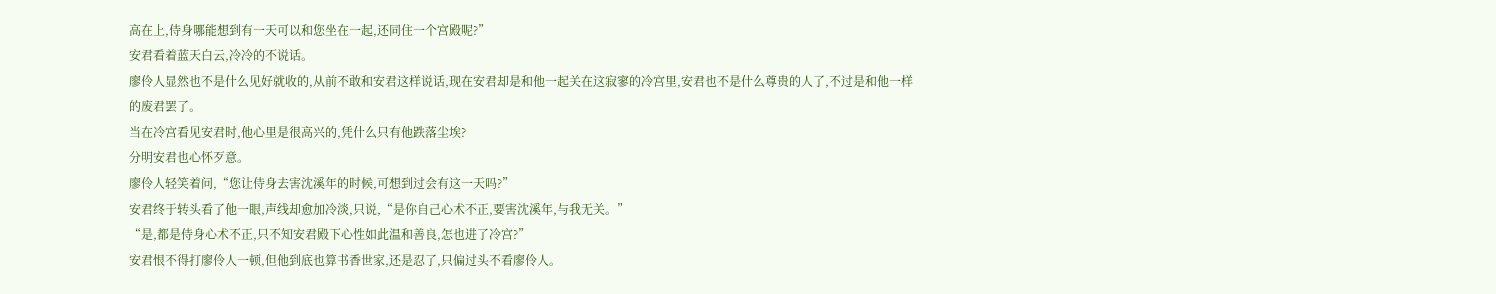高在上,侍身哪能想到有一天可以和您坐在一起,还同住一个宫殿呢?”
安君看着蓝天白云,冷冷的不说话。
廖伶人显然也不是什么见好就收的,从前不敢和安君这样说话,现在安君却是和他一起关在这寂寥的冷宫里,安君也不是什么尊贵的人了,不过是和他一样的废君罢了。
当在冷宫看见安君时,他心里是很高兴的,凭什么只有他跌落尘埃?
分明安君也心怀歹意。
廖伶人轻笑着问,“您让侍身去害沈溪年的时候,可想到过会有这一天吗?”
安君终于转头看了他一眼,声线却愈加冷淡,只说,“是你自己心术不正,要害沈溪年,与我无关。”
“是,都是侍身心术不正,只不知安君殿下心性如此温和善良,怎也进了冷宫?”
安君恨不得打廖伶人一顿,但他到底也算书香世家,还是忍了,只偏过头不看廖伶人。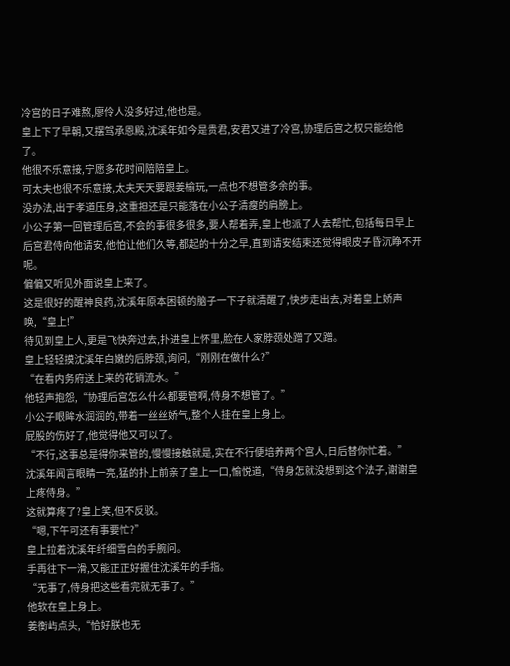冷宫的日子难熬,廖伶人没多好过,他也是。
皇上下了早朝,又摆驾承恩殿,沈溪年如今是贵君,安君又进了冷宫,协理后宫之权只能给他了。
他很不乐意接,宁愿多花时间陪陪皇上。
可太夫也很不乐意接,太夫天天要跟姜榆玩,一点也不想管多余的事。
没办法,出于孝道压身,这重担还是只能落在小公子清瘦的肩膀上。
小公子第一回管理后宫,不会的事很多很多,要人帮着弄,皇上也派了人去帮忙,包括每日早上后宫君侍向他请安,他怕让他们久等,都起的十分之早,直到请安结束还觉得眼皮子昏沉睁不开呢。
偏偏又听见外面说皇上来了。
这是很好的醒神良药,沈溪年原本困顿的脑子一下子就清醒了,快步走出去,对着皇上娇声唤,“皇上!”
待见到皇上人,更是飞快奔过去,扑进皇上怀里,脸在人家脖颈处蹭了又蹭。
皇上轻轻摸沈溪年白嫩的后脖颈,询问,“刚刚在做什么?”
“在看内务府送上来的花销流水。”
他轻声抱怨,“协理后宫怎么什么都要管啊,侍身不想管了。”
小公子眼眸水润润的,带着一丝丝娇气,整个人挂在皇上身上。
屁股的伤好了,他觉得他又可以了。
“不行,这事总是得你来管的,慢慢接触就是,实在不行便培养两个宫人,日后替你忙着。”
沈溪年闻言眼睛一亮,猛的扑上前亲了皇上一口,愉悦道,“侍身怎就没想到这个法子,谢谢皇上疼侍身。”
这就算疼了?皇上笑,但不反驳。
“嗯,下午可还有事要忙?”
皇上拉着沈溪年纤细雪白的手腕问。
手再往下一滑,又能正正好握住沈溪年的手指。
“无事了,侍身把这些看完就无事了。”
他软在皇上身上。
姜衡屿点头,“恰好朕也无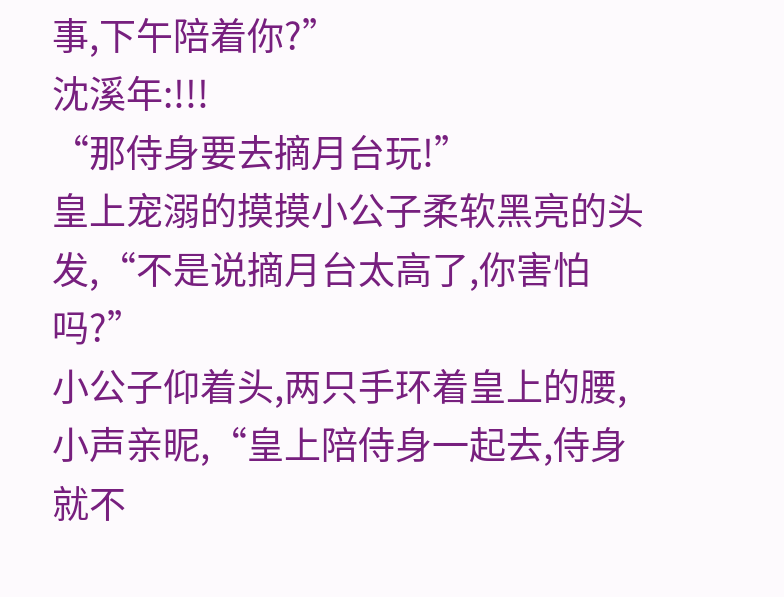事,下午陪着你?”
沈溪年:!!!
“那侍身要去摘月台玩!”
皇上宠溺的摸摸小公子柔软黑亮的头发,“不是说摘月台太高了,你害怕吗?”
小公子仰着头,两只手环着皇上的腰,小声亲昵,“皇上陪侍身一起去,侍身就不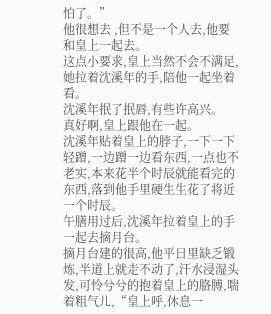怕了。”
他很想去 ,但不是一个人去,他要和皇上一起去。
这点小要求,皇上当然不会不满足,她拉着沈溪年的手,陪他一起坐着看。
沈溪年抿了抿唇,有些许高兴。
真好啊,皇上跟他在一起。
沈溪年贴着皇上的脖子,一下一下轻蹭,一边蹭一边看东西,一点也不老实,本来花半个时辰就能看完的东西,落到他手里硬生生花了将近一个时辰。
午膳用过后,沈溪年拉着皇上的手一起去摘月台。
摘月台建的很高,他平日里缺乏锻炼,半道上就走不动了,汗水浸湿头发,可怜兮兮的抱着皇上的胳膊,喘着粗气儿,“皇上呼,休息一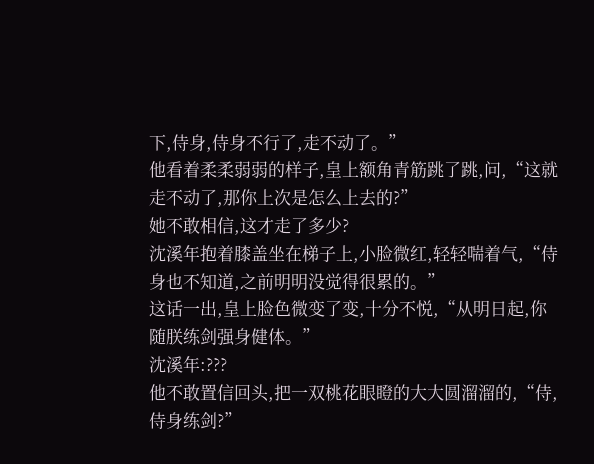下,侍身,侍身不行了,走不动了。”
他看着柔柔弱弱的样子,皇上额角青筋跳了跳,问,“这就走不动了,那你上次是怎么上去的?”
她不敢相信,这才走了多少?
沈溪年抱着膝盖坐在梯子上,小脸微红,轻轻喘着气,“侍身也不知道,之前明明没觉得很累的。”
这话一出,皇上脸色微变了变,十分不悦,“从明日起,你随朕练剑强身健体。”
沈溪年:???
他不敢置信回头,把一双桃花眼瞪的大大圆溜溜的,“侍,侍身练剑?”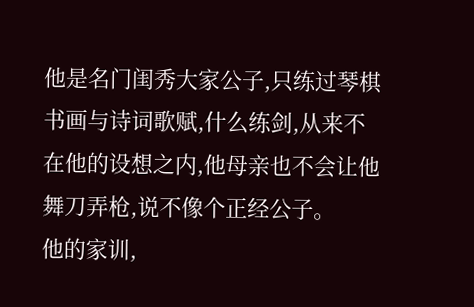他是名门闺秀大家公子,只练过琴棋书画与诗词歌赋,什么练剑,从来不在他的设想之内,他母亲也不会让他舞刀弄枪,说不像个正经公子。
他的家训,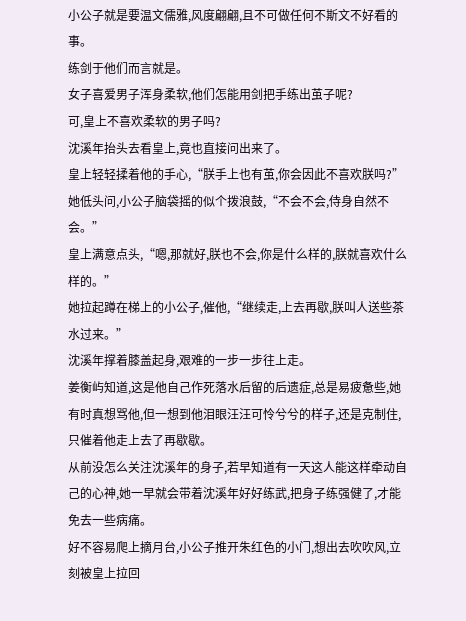小公子就是要温文儒雅,风度翩翩,且不可做任何不斯文不好看的事。
练剑于他们而言就是。
女子喜爱男子浑身柔软,他们怎能用剑把手练出茧子呢?
可,皇上不喜欢柔软的男子吗?
沈溪年抬头去看皇上,竟也直接问出来了。
皇上轻轻揉着他的手心,“朕手上也有茧,你会因此不喜欢朕吗?”
她低头问,小公子脑袋摇的似个拨浪鼓,“不会不会,侍身自然不会。”
皇上满意点头,“嗯,那就好,朕也不会,你是什么样的,朕就喜欢什么样的。”
她拉起蹲在梯上的小公子,催他,“继续走,上去再歇,朕叫人送些茶水过来。”
沈溪年撑着膝盖起身,艰难的一步一步往上走。
姜衡屿知道,这是他自己作死落水后留的后遗症,总是易疲惫些,她有时真想骂他,但一想到他泪眼汪汪可怜兮兮的样子,还是克制住,只催着他走上去了再歇歇。
从前没怎么关注沈溪年的身子,若早知道有一天这人能这样牵动自己的心神,她一早就会带着沈溪年好好练武,把身子练强健了,才能免去一些病痛。
好不容易爬上摘月台,小公子推开朱红色的小门,想出去吹吹风,立刻被皇上拉回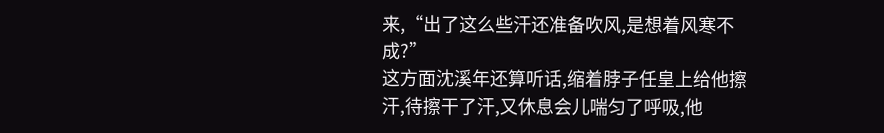来,“出了这么些汗还准备吹风,是想着风寒不成?”
这方面沈溪年还算听话,缩着脖子任皇上给他擦汗,待擦干了汗,又休息会儿喘匀了呼吸,他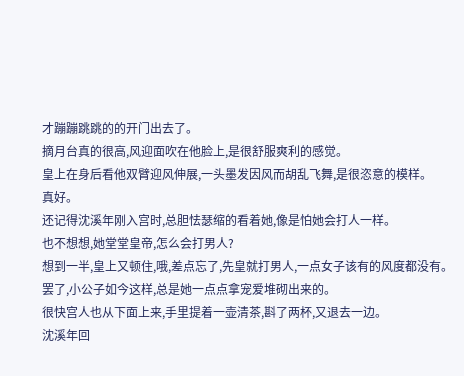才蹦蹦跳跳的的开门出去了。
摘月台真的很高,风迎面吹在他脸上,是很舒服爽利的感觉。
皇上在身后看他双臂迎风伸展,一头墨发因风而胡乱飞舞,是很恣意的模样。
真好。
还记得沈溪年刚入宫时,总胆怯瑟缩的看着她,像是怕她会打人一样。
也不想想,她堂堂皇帝,怎么会打男人?
想到一半,皇上又顿住,哦,差点忘了,先皇就打男人,一点女子该有的风度都没有。
罢了,小公子如今这样,总是她一点点拿宠爱堆砌出来的。
很快宫人也从下面上来,手里提着一壶清茶,斟了两杯,又退去一边。
沈溪年回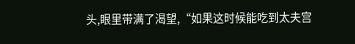头,眼里带满了渴望,“如果这时候能吃到太夫宫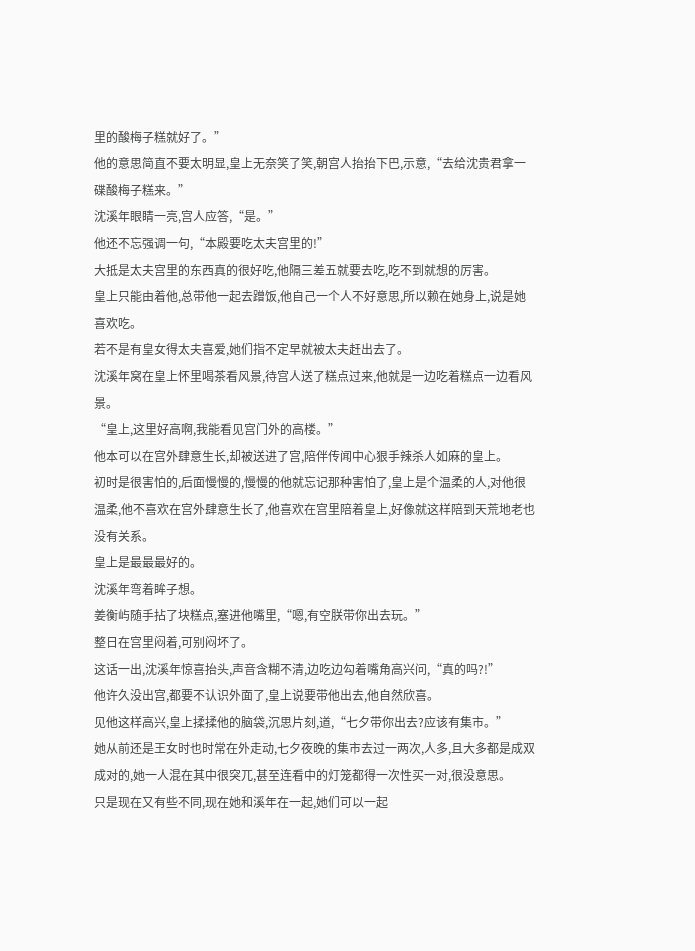里的酸梅子糕就好了。”
他的意思简直不要太明显,皇上无奈笑了笑,朝宫人抬抬下巴,示意,“去给沈贵君拿一碟酸梅子糕来。”
沈溪年眼睛一亮,宫人应答,“是。”
他还不忘强调一句,“本殿要吃太夫宫里的!”
大抵是太夫宫里的东西真的很好吃,他隔三差五就要去吃,吃不到就想的厉害。
皇上只能由着他,总带他一起去蹭饭,他自己一个人不好意思,所以赖在她身上,说是她喜欢吃。
若不是有皇女得太夫喜爱,她们指不定早就被太夫赶出去了。
沈溪年窝在皇上怀里喝茶看风景,待宫人送了糕点过来,他就是一边吃着糕点一边看风景。
“皇上,这里好高啊,我能看见宫门外的高楼。”
他本可以在宫外肆意生长,却被送进了宫,陪伴传闻中心狠手辣杀人如麻的皇上。
初时是很害怕的,后面慢慢的,慢慢的他就忘记那种害怕了,皇上是个温柔的人,对他很温柔,他不喜欢在宫外肆意生长了,他喜欢在宫里陪着皇上,好像就这样陪到天荒地老也没有关系。
皇上是最最最好的。
沈溪年弯着眸子想。
姜衡屿随手拈了块糕点,塞进他嘴里,“嗯,有空朕带你出去玩。”
整日在宫里闷着,可别闷坏了。
这话一出,沈溪年惊喜抬头,声音含糊不清,边吃边勾着嘴角高兴问,“真的吗?!”
他许久没出宫,都要不认识外面了,皇上说要带他出去,他自然欣喜。
见他这样高兴,皇上揉揉他的脑袋,沉思片刻,道,“七夕带你出去?应该有集市。”
她从前还是王女时也时常在外走动,七夕夜晚的集市去过一两次,人多,且大多都是成双成对的,她一人混在其中很突兀,甚至连看中的灯笼都得一次性买一对,很没意思。
只是现在又有些不同,现在她和溪年在一起,她们可以一起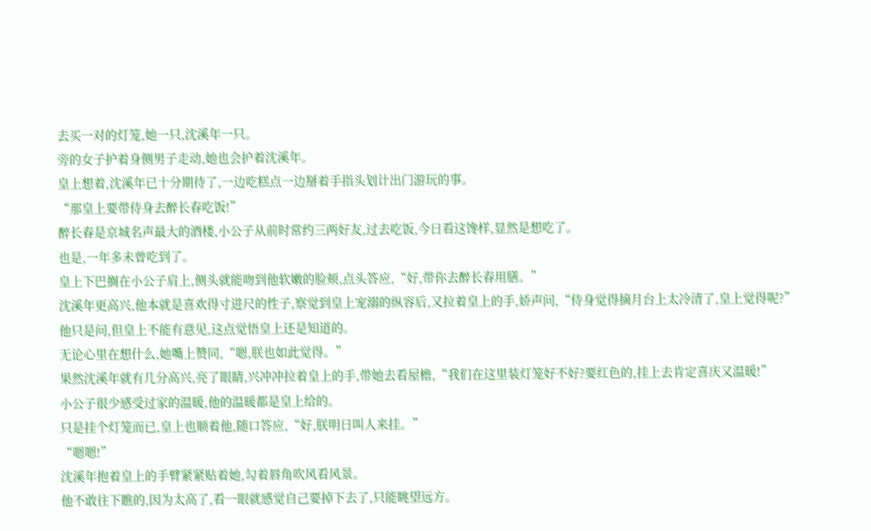去买一对的灯笼,她一只,沈溪年一只。
旁的女子护着身侧男子走动,她也会护着沈溪年。
皇上想着,沈溪年已十分期待了,一边吃糕点一边掰着手指头划计出门游玩的事。
“那皇上要带侍身去醉长春吃饭!”
醉长春是京城名声最大的酒楼,小公子从前时常约三两好友,过去吃饭,今日看这馋样,显然是想吃了。
也是,一年多未曾吃到了。
皇上下巴搁在小公子肩上,侧头就能吻到他软嫩的脸颊,点头答应,“好,带你去醉长春用膳。”
沈溪年更高兴,他本就是喜欢得寸进尺的性子,察觉到皇上宠溺的纵容后,又拉着皇上的手,娇声问,“侍身觉得摘月台上太冷清了,皇上觉得呢?”
他只是问,但皇上不能有意见,这点觉悟皇上还是知道的。
无论心里在想什么,她嘴上赞同,“嗯,朕也如此觉得。”
果然沈溪年就有几分高兴,亮了眼睛,兴冲冲拉着皇上的手,带她去看屋檐,“我们在这里装灯笼好不好?要红色的,挂上去肯定喜庆又温暖!”
小公子很少感受过家的温暖,他的温暖都是皇上给的。
只是挂个灯笼而已,皇上也顺着他,随口答应,“好,朕明日叫人来挂。”
“嗯嗯!”
沈溪年抱着皇上的手臂紧紧贴着她,勾着唇角吹风看风景。
他不敢往下瞧的,因为太高了,看一眼就感觉自己要掉下去了,只能眺望远方。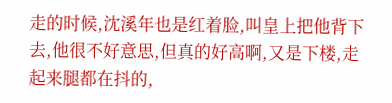走的时候,沈溪年也是红着脸,叫皇上把他背下去,他很不好意思,但真的好高啊,又是下楼,走起来腿都在抖的,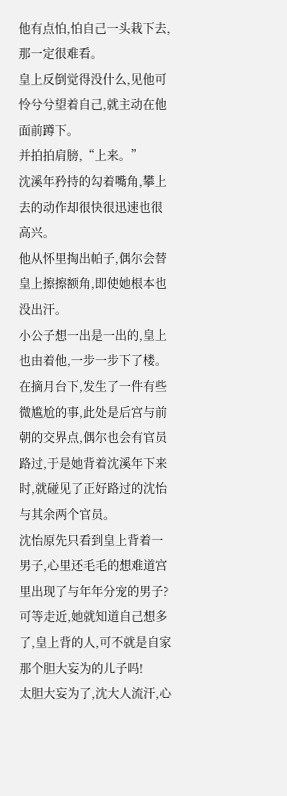他有点怕,怕自己一头栽下去,那一定很难看。
皇上反倒觉得没什么,见他可怜兮兮望着自己,就主动在他面前蹲下。
并拍拍肩膀,“上来。”
沈溪年矜持的勾着嘴角,攀上去的动作却很快很迅速也很高兴。
他从怀里掏出帕子,偶尔会替皇上擦擦额角,即使她根本也没出汗。
小公子想一出是一出的,皇上也由着他,一步一步下了楼。
在摘月台下,发生了一件有些微尴尬的事,此处是后宫与前朝的交界点,偶尔也会有官员路过,于是她背着沈溪年下来时,就碰见了正好路过的沈怡与其余两个官员。
沈怡原先只看到皇上背着一男子,心里还毛毛的想难道宫里出现了与年年分宠的男子?
可等走近,她就知道自己想多了,皇上背的人,可不就是自家那个胆大妄为的儿子吗!
太胆大妄为了,沈大人流汗,心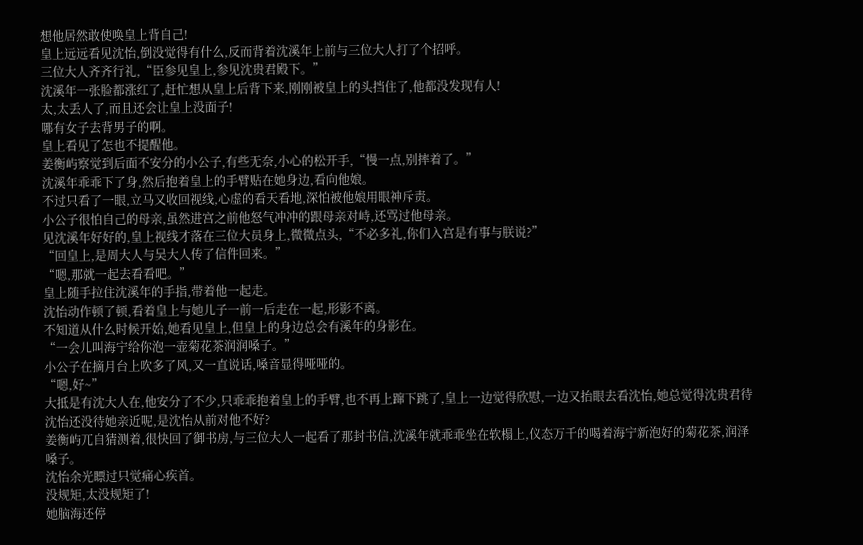想他居然敢使唤皇上背自己!
皇上远远看见沈怡,倒没觉得有什么,反而背着沈溪年上前与三位大人打了个招呼。
三位大人齐齐行礼,“臣参见皇上,参见沈贵君殿下。”
沈溪年一张脸都涨红了,赶忙想从皇上后背下来,刚刚被皇上的头挡住了,他都没发现有人!
太,太丢人了,而且还会让皇上没面子!
哪有女子去背男子的啊。
皇上看见了怎也不提醒他。
姜衡屿察觉到后面不安分的小公子,有些无奈,小心的松开手,“慢一点,别摔着了。”
沈溪年乖乖下了身,然后抱着皇上的手臂贴在她身边,看向他娘。
不过只看了一眼,立马又收回视线,心虚的看天看地,深怕被他娘用眼神斥责。
小公子很怕自己的母亲,虽然进宫之前他怒气冲冲的跟母亲对峙,还骂过他母亲。
见沈溪年好好的,皇上视线才落在三位大员身上,微微点头,“不必多礼,你们入宫是有事与朕说?”
“回皇上,是周大人与吴大人传了信件回来。”
“嗯,那就一起去看看吧。”
皇上随手拉住沈溪年的手指,带着他一起走。
沈怡动作顿了顿,看着皇上与她儿子一前一后走在一起,形影不离。
不知道从什么时候开始,她看见皇上,但皇上的身边总会有溪年的身影在。
“一会儿叫海宁给你泡一壶菊花茶润润嗓子。”
小公子在摘月台上吹多了风,又一直说话,嗓音显得哑哑的。
“嗯,好~”
大抵是有沈大人在,他安分了不少,只乖乖抱着皇上的手臂,也不再上蹿下跳了,皇上一边觉得欣慰,一边又抬眼去看沈怡,她总觉得沈贵君待沈怡还没待她亲近呢,是沈怡从前对他不好?
姜衡屿兀自猜测着,很快回了御书房,与三位大人一起看了那封书信,沈溪年就乖乖坐在软榻上,仪态万千的喝着海宁新泡好的菊花茶,润泽嗓子。
沈怡余光瞟过只觉痛心疾首。
没规矩,太没规矩了!
她脑海还停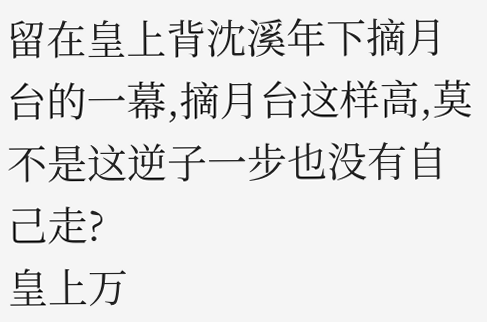留在皇上背沈溪年下摘月台的一幕,摘月台这样高,莫不是这逆子一步也没有自己走?
皇上万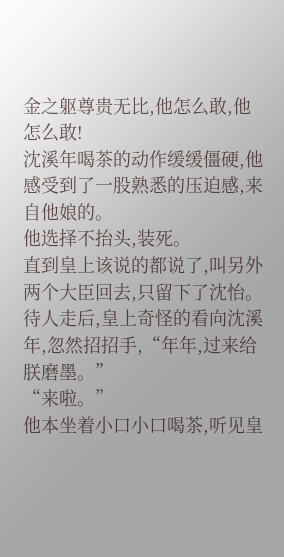金之躯尊贵无比,他怎么敢,他怎么敢!
沈溪年喝茶的动作缓缓僵硬,他感受到了一股熟悉的压迫感,来自他娘的。
他选择不抬头,装死。
直到皇上该说的都说了,叫另外两个大臣回去,只留下了沈怡。
待人走后,皇上奇怪的看向沈溪年,忽然招招手,“年年,过来给朕磨墨。”
“来啦。”
他本坐着小口小口喝茶,听见皇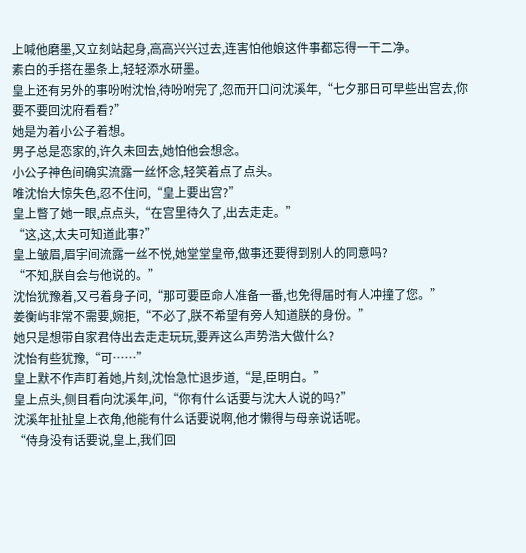上喊他磨墨,又立刻站起身,高高兴兴过去,连害怕他娘这件事都忘得一干二净。
素白的手搭在墨条上,轻轻添水研墨。
皇上还有另外的事吩咐沈怡,待吩咐完了,忽而开口问沈溪年,“七夕那日可早些出宫去,你要不要回沈府看看?”
她是为着小公子着想。
男子总是恋家的,许久未回去,她怕他会想念。
小公子神色间确实流露一丝怀念,轻笑着点了点头。
唯沈怡大惊失色,忍不住问,“皇上要出宫?”
皇上瞥了她一眼,点点头,“在宫里待久了,出去走走。”
“这,这,太夫可知道此事?”
皇上皱眉,眉宇间流露一丝不悦,她堂堂皇帝,做事还要得到别人的同意吗?
“不知,朕自会与他说的。”
沈怡犹豫着,又弓着身子问,“那可要臣命人准备一番,也免得届时有人冲撞了您。”
姜衡屿非常不需要,婉拒,“不必了,朕不希望有旁人知道朕的身份。”
她只是想带自家君侍出去走走玩玩,要弄这么声势浩大做什么?
沈怡有些犹豫,“可……”
皇上默不作声盯着她,片刻,沈怡急忙退步道,“是,臣明白。”
皇上点头,侧目看向沈溪年,问,“你有什么话要与沈大人说的吗?”
沈溪年扯扯皇上衣角,他能有什么话要说啊,他才懒得与母亲说话呢。
“侍身没有话要说,皇上,我们回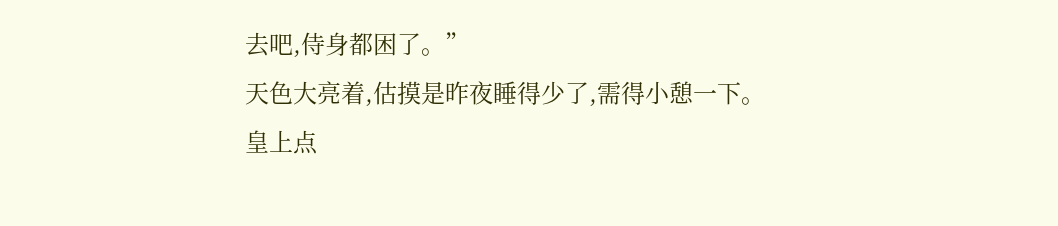去吧,侍身都困了。”
天色大亮着,估摸是昨夜睡得少了,需得小憩一下。
皇上点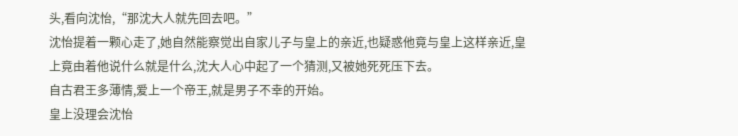头,看向沈怡,“那沈大人就先回去吧。”
沈怡提着一颗心走了,她自然能察觉出自家儿子与皇上的亲近,也疑惑他竟与皇上这样亲近,皇上竟由着他说什么就是什么,沈大人心中起了一个猜测,又被她死死压下去。
自古君王多薄情,爱上一个帝王,就是男子不幸的开始。
皇上没理会沈怡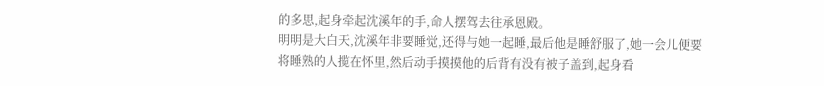的多思,起身牵起沈溪年的手,命人摆驾去往承恩殿。
明明是大白天,沈溪年非要睡觉,还得与她一起睡,最后他是睡舒服了,她一会儿便要将睡熟的人揽在怀里,然后动手摸摸他的后背有没有被子盖到,起身看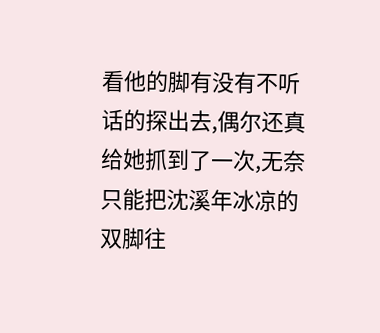看他的脚有没有不听话的探出去,偶尔还真给她抓到了一次,无奈只能把沈溪年冰凉的双脚往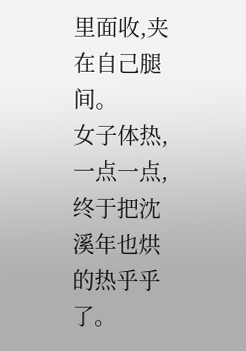里面收,夹在自己腿间。
女子体热,一点一点,终于把沈溪年也烘的热乎乎了。